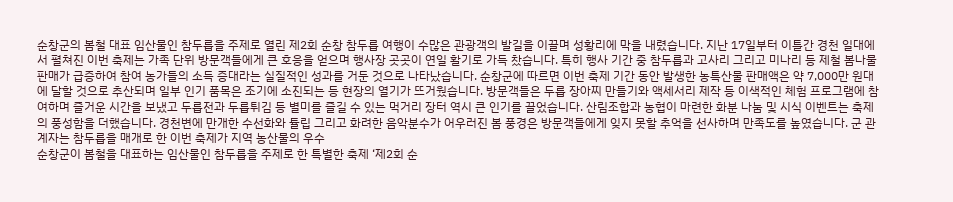순창군의 봄철 대표 임산물인 참두릅을 주제로 열린 제2회 순창 참두릅 여행이 수많은 관광객의 발길을 이끌며 성황리에 막을 내렸습니다. 지난 17일부터 이틀간 경천 일대에서 펼쳐진 이번 축제는 가족 단위 방문객들에게 큰 호응을 얻으며 행사장 곳곳이 연일 활기로 가득 찼습니다. 특히 행사 기간 중 참두릅과 고사리 그리고 미나리 등 제철 봄나물 판매가 급증하여 참여 농가들의 소득 증대라는 실질적인 성과를 거둔 것으로 나타났습니다. 순창군에 따르면 이번 축제 기간 동안 발생한 농특산물 판매액은 약 7,000만 원대에 달할 것으로 추산되며 일부 인기 품목은 조기에 소진되는 등 현장의 열기가 뜨거웠습니다. 방문객들은 두릅 장아찌 만들기와 액세서리 제작 등 이색적인 체험 프로그램에 참여하며 즐거운 시간을 보냈고 두릅전과 두릅튀김 등 별미를 즐길 수 있는 먹거리 장터 역시 큰 인기를 끌었습니다. 산림조합과 농협이 마련한 화분 나눔 및 시식 이벤트는 축제의 풍성함을 더했습니다. 경천변에 만개한 수선화와 튤립 그리고 화려한 음악분수가 어우러진 봄 풍경은 방문객들에게 잊지 못할 추억을 선사하며 만족도를 높였습니다. 군 관계자는 참두릅을 매개로 한 이번 축제가 지역 농산물의 우수
순창군이 봄철을 대표하는 임산물인 참두릅을 주제로 한 특별한 축제 ‘제2회 순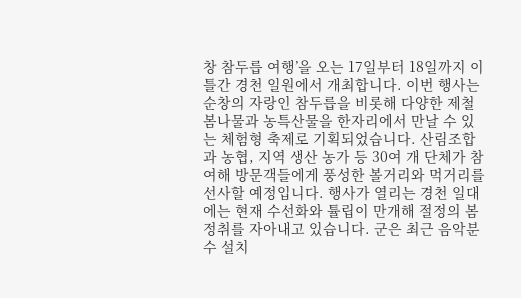창 참두릅 여행’을 오는 17일부터 18일까지 이틀간 경천 일원에서 개최합니다. 이번 행사는 순창의 자랑인 참두릅을 비롯해 다양한 제철 봄나물과 농특산물을 한자리에서 만날 수 있는 체험형 축제로 기획되었습니다. 산림조합과 농협, 지역 생산 농가 등 30여 개 단체가 참여해 방문객들에게 풍성한 볼거리와 먹거리를 선사할 예정입니다. 행사가 열리는 경천 일대에는 현재 수선화와 튤립이 만개해 절정의 봄 정취를 자아내고 있습니다. 군은 최근 음악분수 설치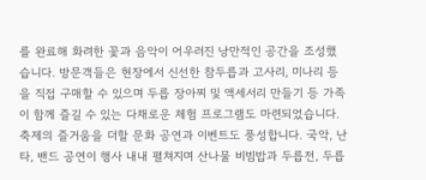를 완료해 화려한 꽃과 음악이 어우러진 낭만적인 공간을 조성했습니다. 방문객들은 현장에서 신선한 참두릅과 고사리, 미나리 등을 직접 구매할 수 있으며 두릅 장아찌 및 액세서리 만들기 등 가족이 함께 즐길 수 있는 다채로운 체험 프로그램도 마련되었습니다. 축제의 즐거움을 더할 문화 공연과 이벤트도 풍성합니다. 국악, 난타, 밴드 공연이 행사 내내 펼쳐지며 산나물 비빔밥과 두릅전, 두릅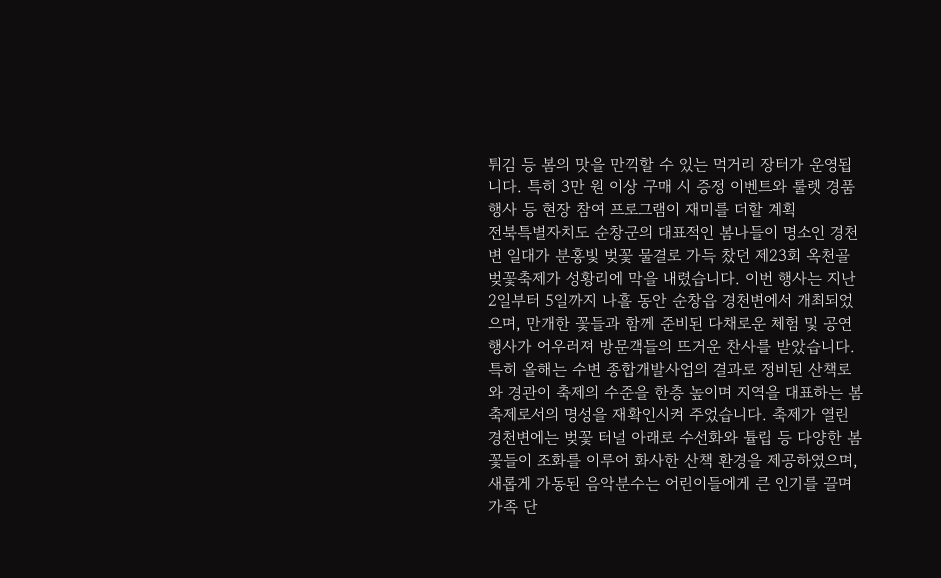튀김 등 봄의 맛을 만끽할 수 있는 먹거리 장터가 운영됩니다. 특히 3만 원 이상 구매 시 증정 이벤트와 룰렛 경품 행사 등 현장 참여 프로그램이 재미를 더할 계획
전북특별자치도 순창군의 대표적인 봄나들이 명소인 경천변 일대가 분홍빛 벚꽃 물결로 가득 찼던 제23회 옥천골 벚꽃축제가 성황리에 막을 내렸습니다. 이번 행사는 지난 2일부터 5일까지 나흘 동안 순창읍 경천변에서 개최되었으며, 만개한 꽃들과 함께 준비된 다채로운 체험 및 공연 행사가 어우러져 방문객들의 뜨거운 찬사를 받았습니다. 특히 올해는 수변 종합개발사업의 결과로 정비된 산책로와 경관이 축제의 수준을 한층 높이며 지역을 대표하는 봄 축제로서의 명성을 재확인시켜 주었습니다. 축제가 열린 경천변에는 벚꽃 터널 아래로 수선화와 튤립 등 다양한 봄꽃들이 조화를 이루어 화사한 산책 환경을 제공하였으며, 새롭게 가동된 음악분수는 어린이들에게 큰 인기를 끌며 가족 단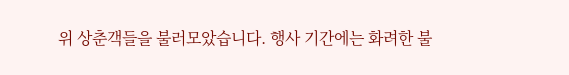위 상춘객들을 불러모았습니다. 행사 기간에는 화려한 불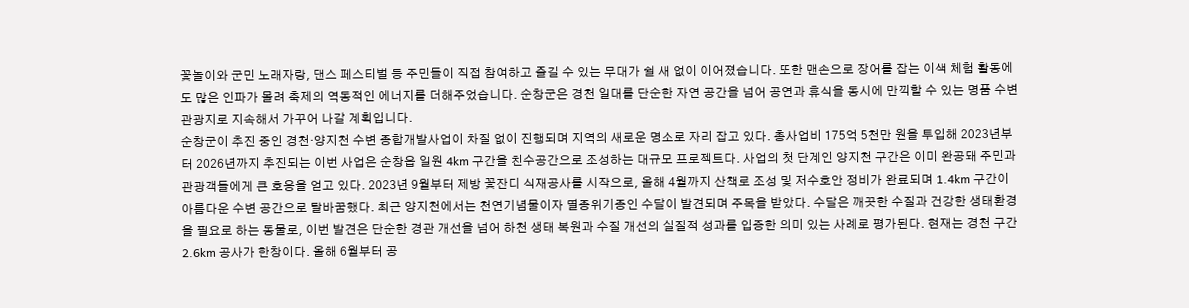꽃놀이와 군민 노래자랑, 댄스 페스티벌 등 주민들이 직접 참여하고 즐길 수 있는 무대가 쉴 새 없이 이어졌습니다. 또한 맨손으로 장어를 잡는 이색 체험 활동에도 많은 인파가 몰려 축제의 역동적인 에너지를 더해주었습니다. 순창군은 경천 일대를 단순한 자연 공간을 넘어 공연과 휴식을 동시에 만끽할 수 있는 명품 수변 관광지로 지속해서 가꾸어 나갈 계획입니다.
순창군이 추진 중인 경천·양지천 수변 종합개발사업이 차질 없이 진행되며 지역의 새로운 명소로 자리 잡고 있다. 총사업비 175억 5천만 원을 투입해 2023년부터 2026년까지 추진되는 이번 사업은 순창읍 일원 4km 구간을 친수공간으로 조성하는 대규모 프로젝트다. 사업의 첫 단계인 양지천 구간은 이미 완공돼 주민과 관광객들에게 큰 호응을 얻고 있다. 2023년 9월부터 제방 꽃잔디 식재공사를 시작으로, 올해 4월까지 산책로 조성 및 저수호안 정비가 완료되며 1.4km 구간이 아름다운 수변 공간으로 탈바꿈했다. 최근 양지천에서는 천연기념물이자 멸종위기종인 수달이 발견되며 주목을 받았다. 수달은 깨끗한 수질과 건강한 생태환경을 필요로 하는 동물로, 이번 발견은 단순한 경관 개선을 넘어 하천 생태 복원과 수질 개선의 실질적 성과를 입증한 의미 있는 사례로 평가된다. 현재는 경천 구간 2.6km 공사가 한창이다. 올해 6월부터 공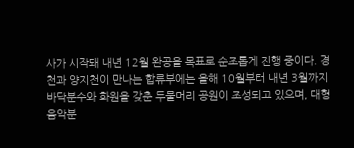사가 시작돼 내년 12월 완공을 목표로 순조롭게 진행 중이다. 경천과 양지천이 만나는 합류부에는 올해 10월부터 내년 3월까지 바닥분수와 화원을 갖춘 두물머리 공원이 조성되고 있으며, 대형 음악분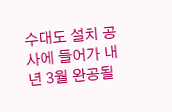수대도 설치 공사에 들어가 내년 3월 완공될